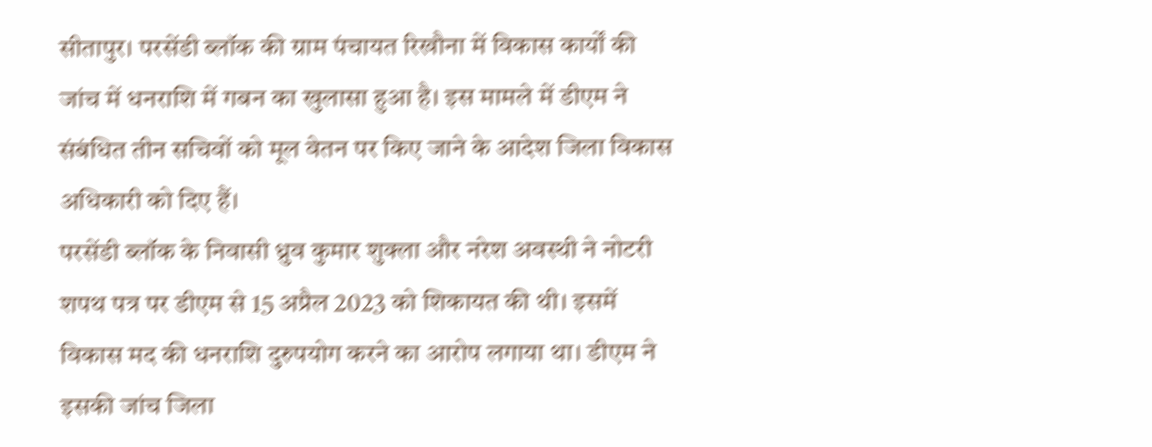सीतापुर। परसेंडी ब्लॉक की ग्राम पंचायत रिखौना में विकास कार्यों की जांच में धनराशि में गबन का खुलासा हुआ है। इस मामले में डीएम ने संबंधित तीन सचिवों को मूल वेतन पर किए जाने के आदेश जिला विकास अधिकारी को दिए हैं।
परसेंडी ब्लॉक के निवासी ध्रुव कुमार शुक्ला और नरेश अवस्थी ने नोटरी शपथ पत्र पर डीएम से 15 अप्रैल 2023 को शिकायत की थी। इसमें विकास मद की धनराशि दुरुपयोग करने का आरोप लगाया था। डीएम ने इसकी जांच जिला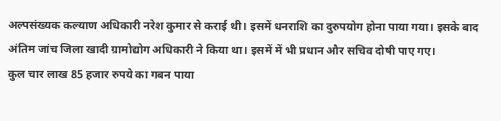अल्पसंख्यक कल्याण अधिकारी नरेश कुमार से कराई थी। इसमें धनराशि का दुरुपयोग होना पाया गया। इसके बाद अंतिम जांच जिला खादी ग्रामोद्योग अधिकारी ने किया था। इसमें में भी प्रधान और सचिव दोषी पाए गए।
कुल चार लाख 85 हजार रुपये का गबन पाया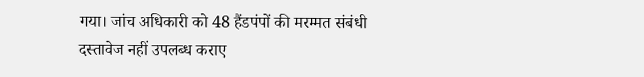गया। जांच अधिकारी को 48 हैंडपंपों की मरम्मत संबंधी दस्तावेज नहीं उपलब्ध कराए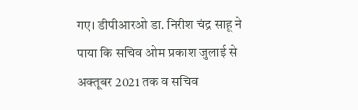गए। डीपीआरओ डा. निरीश चंद्र साहू ने पाया कि सचिव ओम प्रकाश जुलाई से अक्तूबर 2021 तक व सचिव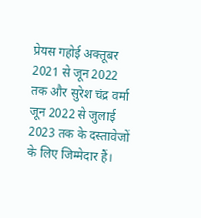प्रेयस गहोई अक्तूबर 2021 से जून 2022 तक और सुरेश चंद्र वर्मा जून 2022 से जुलाई 2023 तक के दस्तावेजों के लिए जिम्मेदार हैं।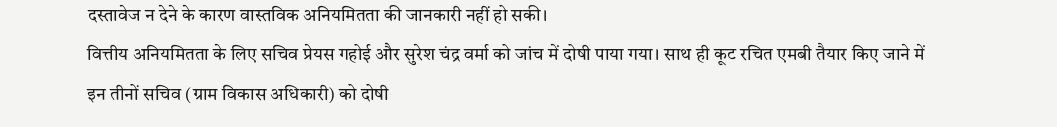दस्तावेज न देने के कारण वास्तविक अनियमितता की जानकारी नहीं हो सकी।
वित्तीय अनियमितता के लिए सचिव प्रेयस गहोई और सुरेश चंद्र वर्मा को जांच में दोषी पाया गया। साथ ही कूट रचित एमबी तैयार किए जाने में इन तीनों सचिव (ग्राम विकास अधिकारी) को दोषी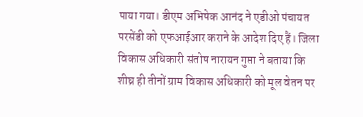पाया गया। डीएम अभिषेक आनंद ने एडीओ पंचायत परसेंडी को एफआईआर कराने के आदेश दिए हैं। जिला विकास अधिकारी संतोष नारायन गुप्ता ने बताया कि शीघ्र ही तीनों ग्राम विकास अधिकारी को मूल वेतन पर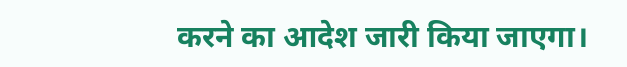करने का आदेश जारी किया जाएगा।